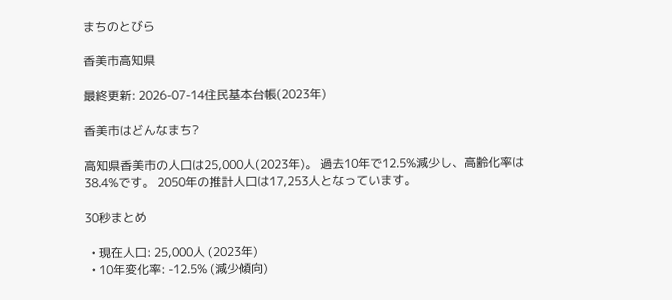まちのとびら

香美市高知県

最終更新: 2026-07-14住民基本台帳(2023年)

香美市はどんなまち?

高知県香美市の人口は25,000人(2023年)。 過去10年で12.5%減少し、高齢化率は38.4%です。 2050年の推計人口は17,253人となっています。

30秒まとめ

  • 現在人口: 25,000人 (2023年)
  • 10年変化率: -12.5% (減少傾向)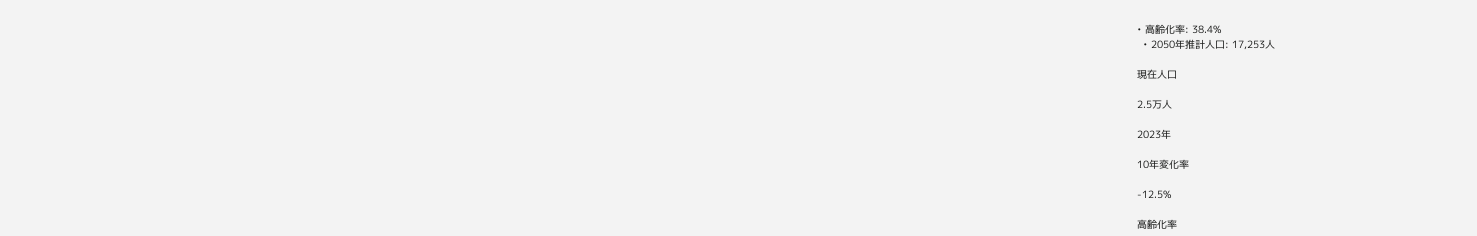• 高齢化率: 38.4%
  • 2050年推計人口: 17,253人

現在人口

2.5万人

2023年

10年変化率

-12.5%

高齢化率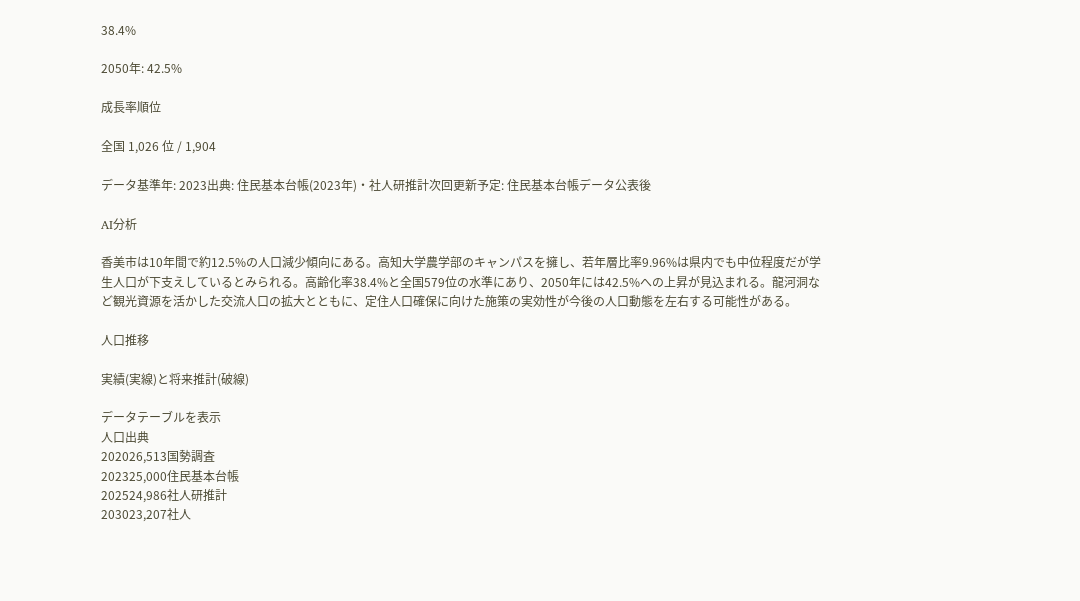38.4%

2050年: 42.5%

成長率順位

全国 1,026 位 / 1,904

データ基準年: 2023出典: 住民基本台帳(2023年)・社人研推計次回更新予定: 住民基本台帳データ公表後

AI分析

香美市は10年間で約12.5%の人口減少傾向にある。高知大学農学部のキャンパスを擁し、若年層比率9.96%は県内でも中位程度だが学生人口が下支えしているとみられる。高齢化率38.4%と全国579位の水準にあり、2050年には42.5%への上昇が見込まれる。龍河洞など観光資源を活かした交流人口の拡大とともに、定住人口確保に向けた施策の実効性が今後の人口動態を左右する可能性がある。

人口推移

実績(実線)と将来推計(破線)

データテーブルを表示
人口出典
202026,513国勢調査
202325,000住民基本台帳
202524,986社人研推計
203023,207社人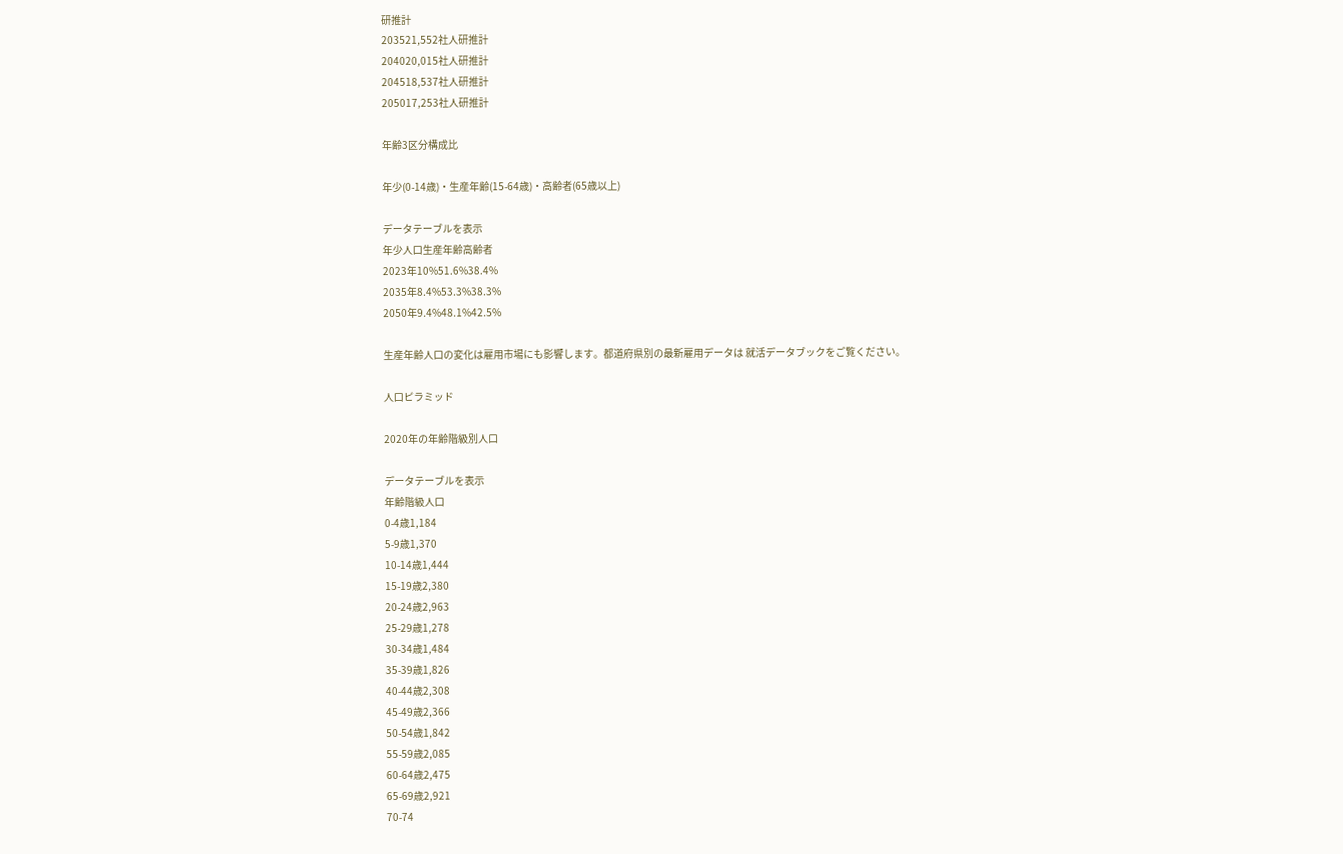研推計
203521,552社人研推計
204020,015社人研推計
204518,537社人研推計
205017,253社人研推計

年齢3区分構成比

年少(0-14歳)・生産年齢(15-64歳)・高齢者(65歳以上)

データテーブルを表示
年少人口生産年齢高齢者
2023年10%51.6%38.4%
2035年8.4%53.3%38.3%
2050年9.4%48.1%42.5%

生産年齢人口の変化は雇用市場にも影響します。都道府県別の最新雇用データは 就活データブックをご覧ください。

人口ピラミッド

2020年の年齢階級別人口

データテーブルを表示
年齢階級人口
0-4歳1,184
5-9歳1,370
10-14歳1,444
15-19歳2,380
20-24歳2,963
25-29歳1,278
30-34歳1,484
35-39歳1,826
40-44歳2,308
45-49歳2,366
50-54歳1,842
55-59歳2,085
60-64歳2,475
65-69歳2,921
70-74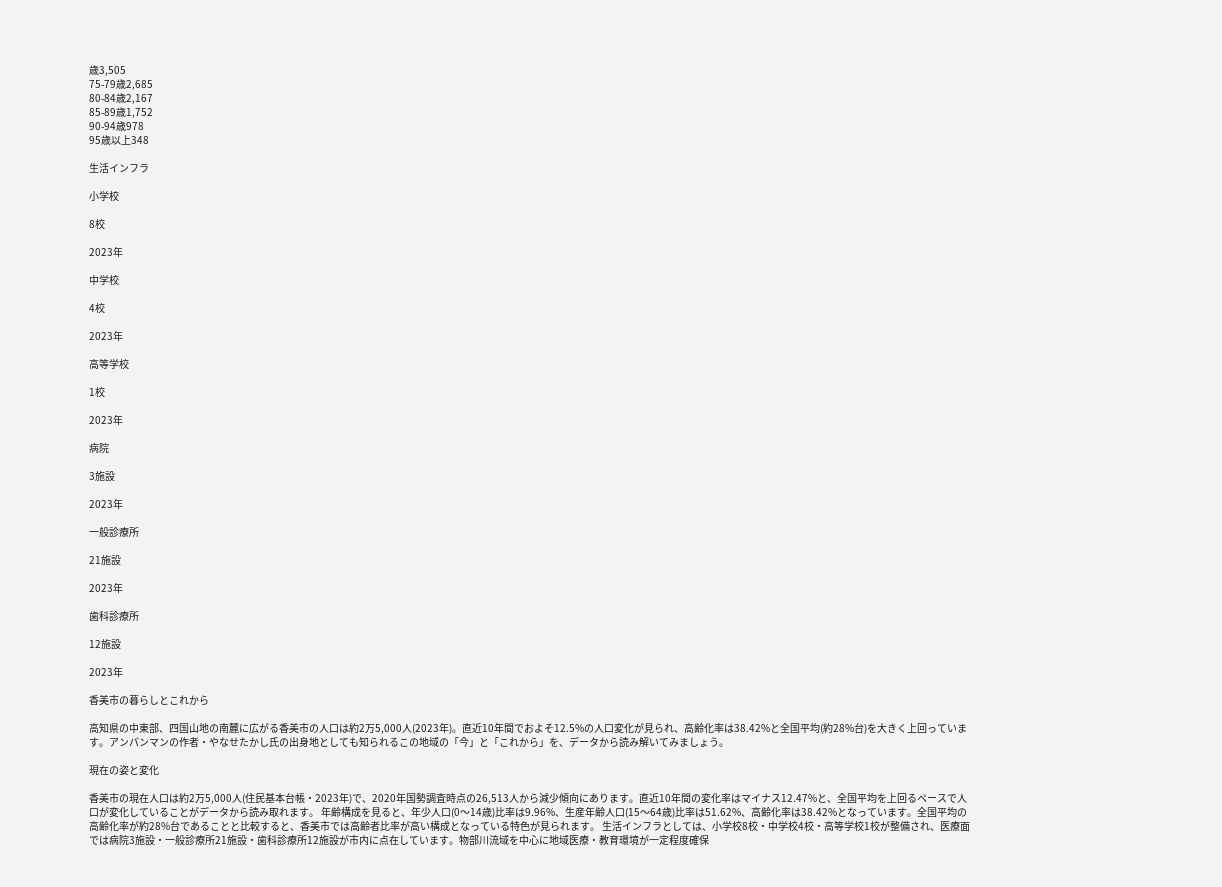歳3,505
75-79歳2,685
80-84歳2,167
85-89歳1,752
90-94歳978
95歳以上348

生活インフラ

小学校

8校

2023年

中学校

4校

2023年

高等学校

1校

2023年

病院

3施設

2023年

一般診療所

21施設

2023年

歯科診療所

12施設

2023年

香美市の暮らしとこれから

高知県の中東部、四国山地の南麓に広がる香美市の人口は約2万5,000人(2023年)。直近10年間でおよそ12.5%の人口変化が見られ、高齢化率は38.42%と全国平均(約28%台)を大きく上回っています。アンパンマンの作者・やなせたかし氏の出身地としても知られるこの地域の「今」と「これから」を、データから読み解いてみましょう。

現在の姿と変化

香美市の現在人口は約2万5,000人(住民基本台帳・2023年)で、2020年国勢調査時点の26,513人から減少傾向にあります。直近10年間の変化率はマイナス12.47%と、全国平均を上回るペースで人口が変化していることがデータから読み取れます。 年齢構成を見ると、年少人口(0〜14歳)比率は9.96%、生産年齢人口(15〜64歳)比率は51.62%、高齢化率は38.42%となっています。全国平均の高齢化率が約28%台であることと比較すると、香美市では高齢者比率が高い構成となっている特色が見られます。 生活インフラとしては、小学校8校・中学校4校・高等学校1校が整備され、医療面では病院3施設・一般診療所21施設・歯科診療所12施設が市内に点在しています。物部川流域を中心に地域医療・教育環境が一定程度確保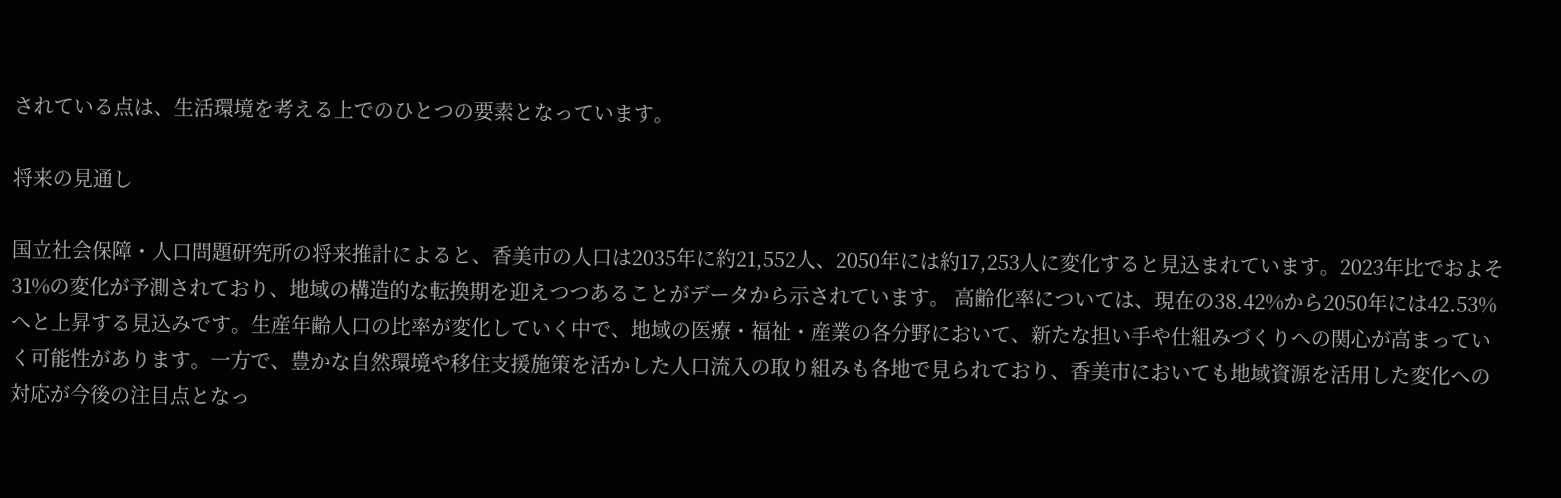されている点は、生活環境を考える上でのひとつの要素となっています。

将来の見通し

国立社会保障・人口問題研究所の将来推計によると、香美市の人口は2035年に約21,552人、2050年には約17,253人に変化すると見込まれています。2023年比でおよそ31%の変化が予測されており、地域の構造的な転換期を迎えつつあることがデータから示されています。 高齢化率については、現在の38.42%から2050年には42.53%へと上昇する見込みです。生産年齢人口の比率が変化していく中で、地域の医療・福祉・産業の各分野において、新たな担い手や仕組みづくりへの関心が高まっていく可能性があります。一方で、豊かな自然環境や移住支援施策を活かした人口流入の取り組みも各地で見られており、香美市においても地域資源を活用した変化への対応が今後の注目点となっ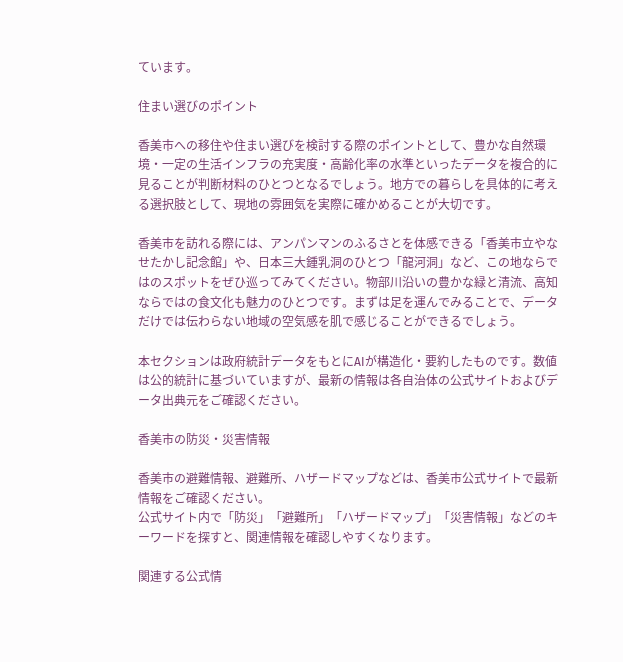ています。

住まい選びのポイント

香美市への移住や住まい選びを検討する際のポイントとして、豊かな自然環境・一定の生活インフラの充実度・高齢化率の水準といったデータを複合的に見ることが判断材料のひとつとなるでしょう。地方での暮らしを具体的に考える選択肢として、現地の雰囲気を実際に確かめることが大切です。

香美市を訪れる際には、アンパンマンのふるさとを体感できる「香美市立やなせたかし記念館」や、日本三大鍾乳洞のひとつ「龍河洞」など、この地ならではのスポットをぜひ巡ってみてください。物部川沿いの豊かな緑と清流、高知ならではの食文化も魅力のひとつです。まずは足を運んでみることで、データだけでは伝わらない地域の空気感を肌で感じることができるでしょう。

本セクションは政府統計データをもとにAIが構造化・要約したものです。数値は公的統計に基づいていますが、最新の情報は各自治体の公式サイトおよびデータ出典元をご確認ください。

香美市の防災・災害情報

香美市の避難情報、避難所、ハザードマップなどは、香美市公式サイトで最新情報をご確認ください。
公式サイト内で「防災」「避難所」「ハザードマップ」「災害情報」などのキーワードを探すと、関連情報を確認しやすくなります。

関連する公式情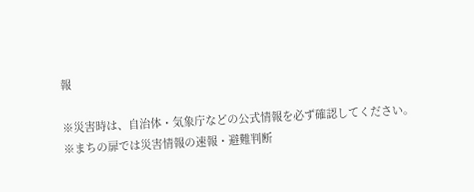報

※災害時は、自治体・気象庁などの公式情報を必ず確認してください。
※まちの扉では災害情報の速報・避難判断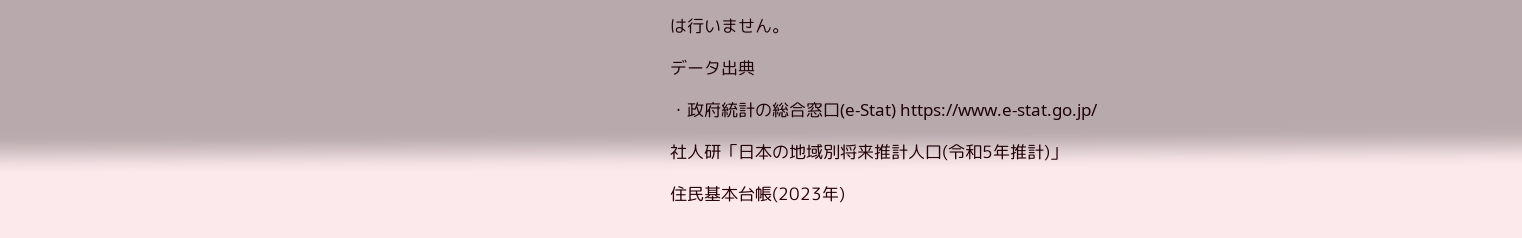は行いません。

データ出典

・政府統計の総合窓口(e-Stat) https://www.e-stat.go.jp/

社人研「日本の地域別将来推計人口(令和5年推計)」

住民基本台帳(2023年)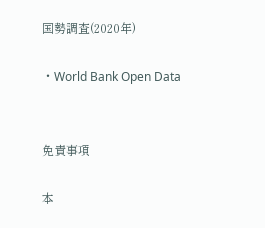国勢調査(2020年)

・World Bank Open Data


免責事項

本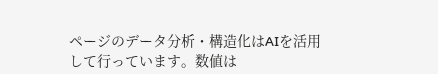ページのデータ分析・構造化はAIを活用して行っています。数値は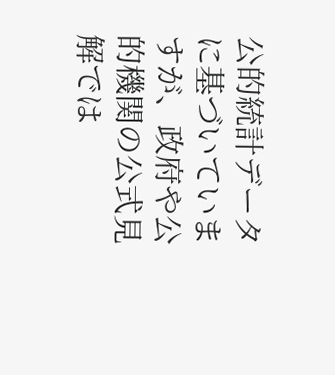公的統計データに基づいていますが、政府や公的機関の公式見解では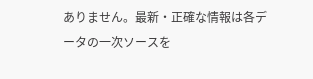ありません。最新・正確な情報は各データの一次ソースを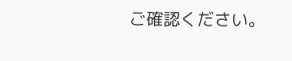ご確認ください。